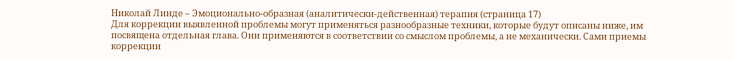Николай Линде – Эмоционально-образная (аналитически-действенная) терапия (страница 17)
Для коррекции выявленной проблемы могут применяться разнообразные техники, которые будут описаны ниже, им посвящена отдельная глава. Они применяются в соответствии со смыслом проблемы, а не механически. Сами приемы коррекции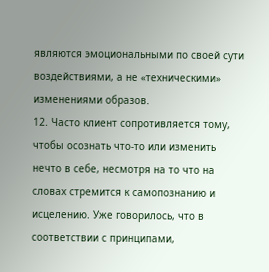являются эмоциональными по своей сути воздействиями, а не «техническими» изменениями образов.
12. Часто клиент сопротивляется тому, чтобы осознать что-то или изменить нечто в себе, несмотря на то что на словах стремится к самопознанию и исцелению. Уже говорилось, что в соответствии с принципами,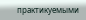практикуемыми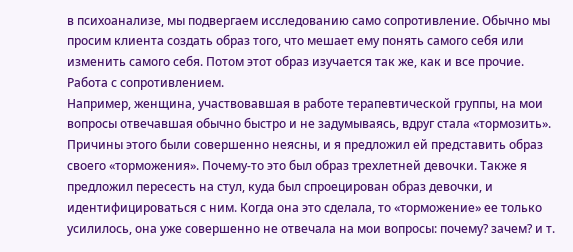в психоанализе, мы подвергаем исследованию само сопротивление. Обычно мы просим клиента создать образ того, что мешает ему понять самого себя или изменить самого себя. Потом этот образ изучается так же, как и все прочие. Работа с сопротивлением.
Например, женщина, участвовавшая в работе терапевтической группы, на мои вопросы отвечавшая обычно быстро и не задумываясь, вдруг стала «тормозить». Причины этого были совершенно неясны, и я предложил ей представить образ своего «торможения». Почему-то это был образ трехлетней девочки. Также я предложил пересесть на стул, куда был спроецирован образ девочки, и идентифицироваться с ним. Когда она это сделала, то «торможение» ее только усилилось, она уже совершенно не отвечала на мои вопросы: почему? зачем? и т.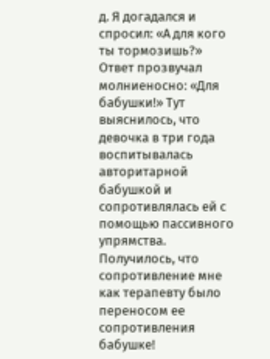д. Я догадался и спросил: «А для кого ты тормозишь?» Ответ прозвучал молниеносно: «Для бабушки!» Тут выяснилось, что девочка в три года воспитывалась авторитарной бабушкой и сопротивлялась ей с помощью пассивного упрямства. Получилось, что сопротивление мне как терапевту было переносом ее сопротивления бабушке!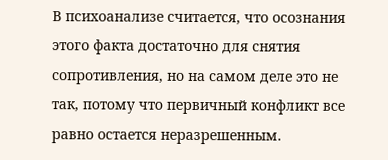В психоанализе считается, что осознания этого факта достаточно для снятия сопротивления, но на самом деле это не так, потому что первичный конфликт все равно остается неразрешенным.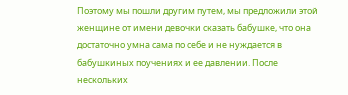Поэтому мы пошли другим путем, мы предложили этой женщине от имени девочки сказать бабушке, что она достаточно умна сама по себе и не нуждается в бабушкиных поучениях и ее давлении. После нескольких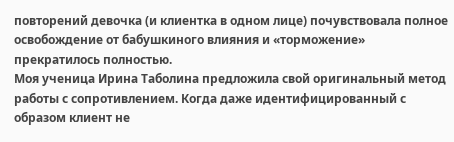повторений девочка (и клиентка в одном лице) почувствовала полное освобождение от бабушкиного влияния и «торможение» прекратилось полностью.
Моя ученица Ирина Таболина предложила свой оригинальный метод работы с сопротивлением. Когда даже идентифицированный с образом клиент не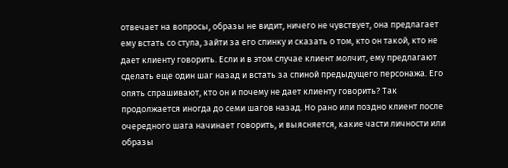отвечает на вопросы, образы не видит, ничего не чувствует, она предлагает ему встать со стула, зайти за его спинку и сказать о том, кто он такой, кто не дает клиенту говорить. Если и в этом случае клиент молчит, ему предлагают сделать еще один шаг назад и встать за спиной предыдущего персонажа. Его опять спрашивают, кто он и почему не дает клиенту говорить? Так продолжается иногда до семи шагов назад. Но рано или поздно клиент после очередного шага начинает говорить, и выясняется, какие части личности или образы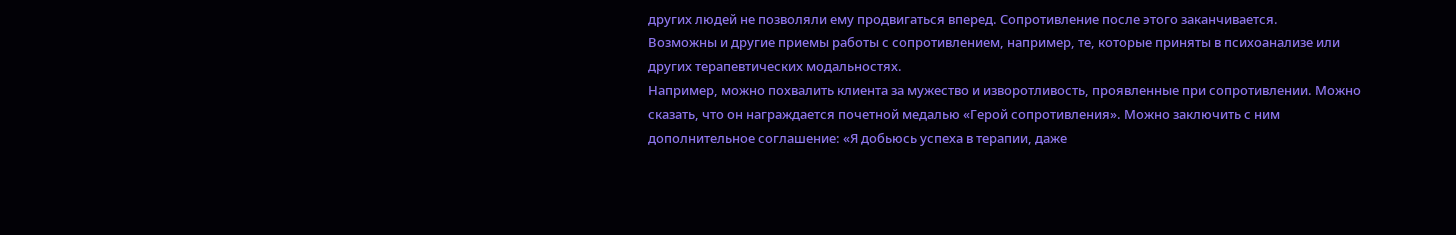других людей не позволяли ему продвигаться вперед. Сопротивление после этого заканчивается.
Возможны и другие приемы работы с сопротивлением, например, те, которые приняты в психоанализе или других терапевтических модальностях.
Например, можно похвалить клиента за мужество и изворотливость, проявленные при сопротивлении. Можно сказать, что он награждается почетной медалью «Герой сопротивления». Можно заключить с ним дополнительное соглашение: «Я добьюсь успеха в терапии, даже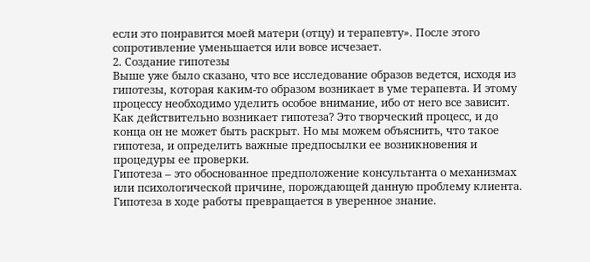если это понравится моей матери (отцу) и терапевту». После этого сопротивление уменьшается или вовсе исчезает.
2. Создание гипотезы
Выше уже было сказано, что все исследование образов ведется, исходя из гипотезы, которая каким-то образом возникает в уме терапевта. И этому процессу необходимо уделить особое внимание, ибо от него все зависит. Как действительно возникает гипотеза? Это творческий процесс, и до конца он не может быть раскрыт. Но мы можем объяснить, что такое гипотеза, и определить важные предпосылки ее возникновения и процедуры ее проверки.
Гипотеза – это обоснованное предположение консультанта о механизмах или психологической причине, порождающей данную проблему клиента. Гипотеза в ходе работы превращается в уверенное знание.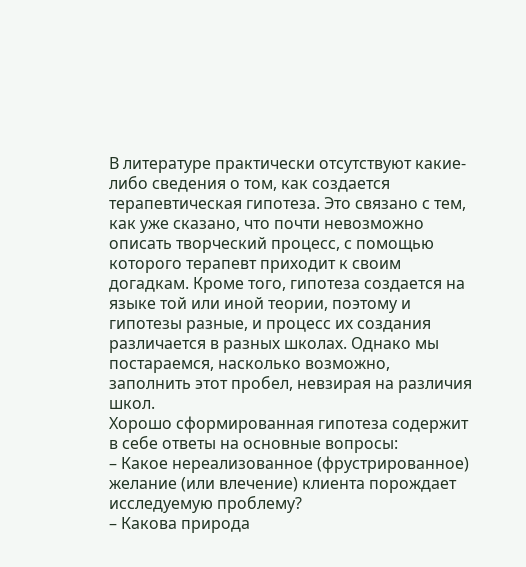В литературе практически отсутствуют какие-либо сведения о том, как создается терапевтическая гипотеза. Это связано с тем, как уже сказано, что почти невозможно описать творческий процесс, с помощью которого терапевт приходит к своим догадкам. Кроме того, гипотеза создается на языке той или иной теории, поэтому и гипотезы разные, и процесс их создания различается в разных школах. Однако мы постараемся, насколько возможно, заполнить этот пробел, невзирая на различия школ.
Хорошо сформированная гипотеза содержит в себе ответы на основные вопросы:
– Какое нереализованное (фрустрированное) желание (или влечение) клиента порождает исследуемую проблему?
– Какова природа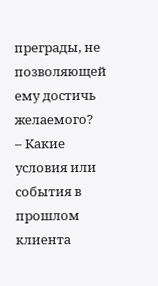преграды, не позволяющей ему достичь желаемого?
– Какие условия или события в прошлом клиента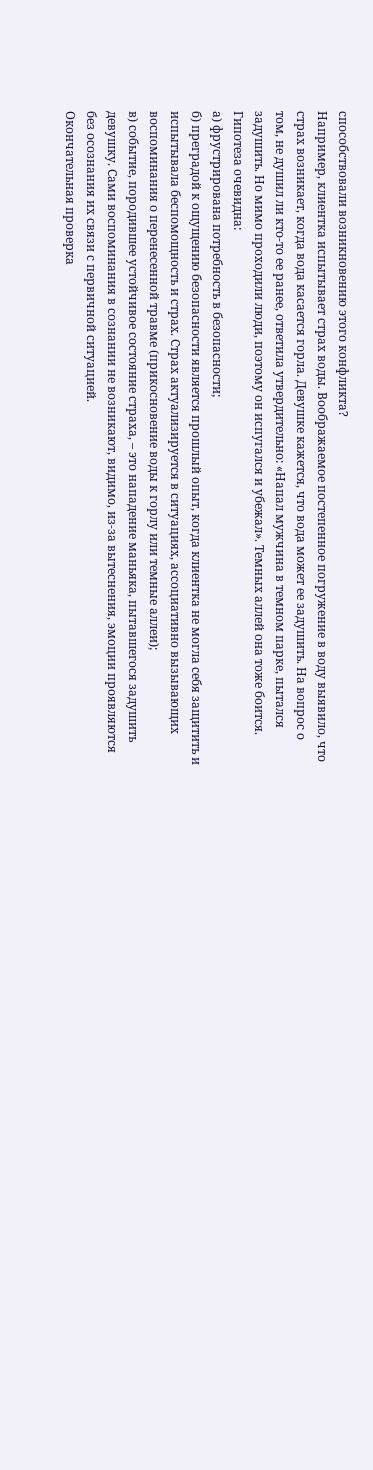способствовали возникновению этого конфликта?
Например, клиентка испытывает страх воды. Воображаемое постепенное погружение в воду выявило, что страх возникает, когда вода касается горла. Девушке кажется, что вода может ее задушить. На вопрос о том, не душил ли кто-то ее ранее, ответила утвердительно: «Напал мужчина в темном парке, пытался задушить. Но мимо проходили люди, поэтому он испугался и убежал». Темных аллей она тоже боится.
Гипотеза очевидна:
а) фрустрирована потребность в безопасности;
б) преградой к ощущению безопасности является прошлый опыт, когда клиентка не могла себя защитить и испытывала беспомощность и страх. Страх актуализируется в ситуациях, ассоциативно вызывающих воспоминания о перенесенной травме (прикосновение воды к горлу или темные аллеи);
в) событие, породившее устойчивое состояние страха, – это нападение маньяка, пытавшегося задушить девушку. Сами воспоминания в сознании не возникают, видимо, из-за вытеснения, эмоции проявляются без осознания их связи с первичной ситуацией.
Окончательная проверка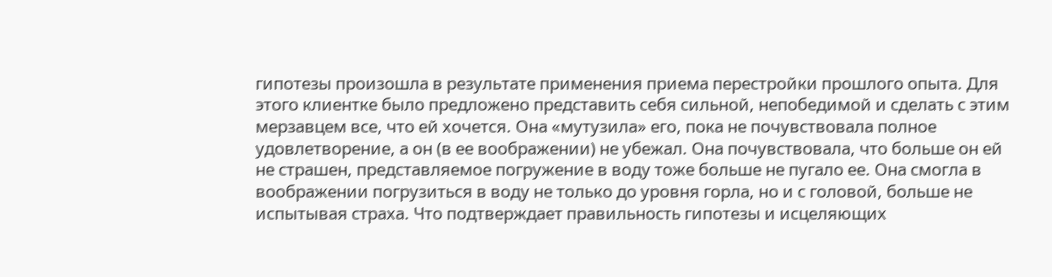гипотезы произошла в результате применения приема перестройки прошлого опыта. Для этого клиентке было предложено представить себя сильной, непобедимой и сделать с этим мерзавцем все, что ей хочется. Она «мутузила» его, пока не почувствовала полное удовлетворение, а он (в ее воображении) не убежал. Она почувствовала, что больше он ей не страшен, представляемое погружение в воду тоже больше не пугало ее. Она смогла в воображении погрузиться в воду не только до уровня горла, но и с головой, больше не испытывая страха. Что подтверждает правильность гипотезы и исцеляющих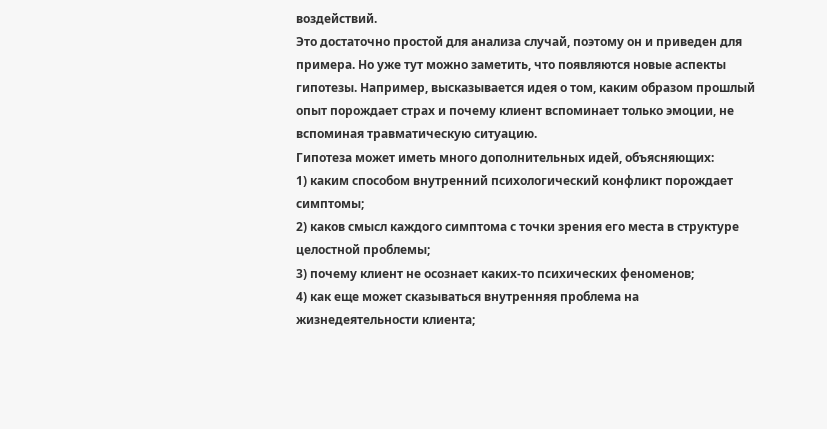воздействий.
Это достаточно простой для анализа случай, поэтому он и приведен для примера. Но уже тут можно заметить, что появляются новые аспекты гипотезы. Например, высказывается идея о том, каким образом прошлый опыт порождает страх и почему клиент вспоминает только эмоции, не вспоминая травматическую ситуацию.
Гипотеза может иметь много дополнительных идей, объясняющих:
1) каким способом внутренний психологический конфликт порождает симптомы;
2) каков смысл каждого симптома с точки зрения его места в структуре целостной проблемы;
3) почему клиент не осознает каких-то психических феноменов;
4) как еще может сказываться внутренняя проблема на жизнедеятельности клиента;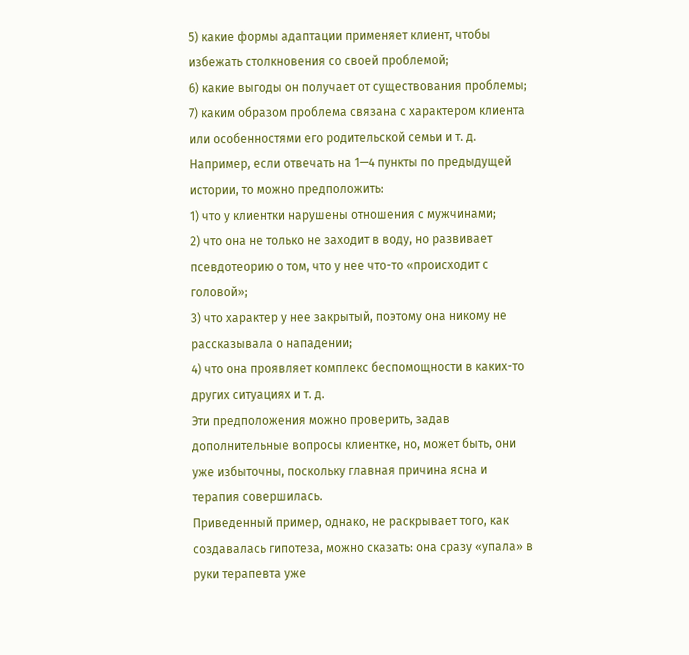5) какие формы адаптации применяет клиент, чтобы избежать столкновения со своей проблемой;
6) какие выгоды он получает от существования проблемы;
7) каким образом проблема связана с характером клиента или особенностями его родительской семьи и т. д.
Например, если отвечать на 1—4 пункты по предыдущей истории, то можно предположить:
1) что у клиентки нарушены отношения с мужчинами;
2) что она не только не заходит в воду, но развивает псевдотеорию о том, что у нее что-то «происходит с головой»;
3) что характер у нее закрытый, поэтому она никому не рассказывала о нападении;
4) что она проявляет комплекс беспомощности в каких-то других ситуациях и т. д.
Эти предположения можно проверить, задав дополнительные вопросы клиентке, но, может быть, они уже избыточны, поскольку главная причина ясна и терапия совершилась.
Приведенный пример, однако, не раскрывает того, как создавалась гипотеза, можно сказать: она сразу «упала» в руки терапевта уже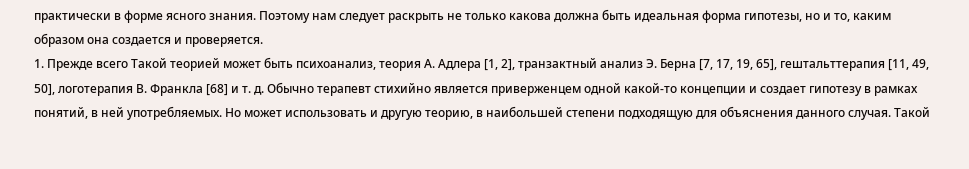практически в форме ясного знания. Поэтому нам следует раскрыть не только какова должна быть идеальная форма гипотезы, но и то, каким образом она создается и проверяется.
1. Прежде всего Такой теорией может быть психоанализ, теория А. Адлера [1, 2], транзактный анализ Э. Берна [7, 17, 19, 65], гештальттерапия [11, 49, 50], логотерапия В. Франкла [68] и т. д. Обычно терапевт стихийно является приверженцем одной какой-то концепции и создает гипотезу в рамках понятий, в ней употребляемых. Но может использовать и другую теорию, в наибольшей степени подходящую для объяснения данного случая. Такой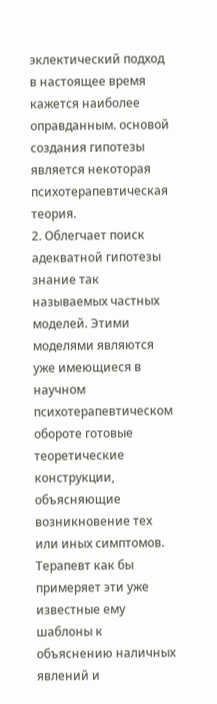эклектический подход в настоящее время кажется наиболее оправданным. основой создания гипотезы является некоторая психотерапевтическая теория.
2. Облегчает поиск адекватной гипотезы знание так называемых частных моделей. Этими моделями являются уже имеющиеся в научном психотерапевтическом обороте готовые теоретические конструкции, объясняющие возникновение тех или иных симптомов. Терапевт как бы примеряет эти уже известные ему шаблоны к объяснению наличных явлений и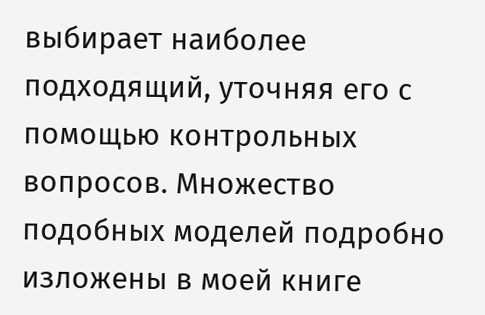выбирает наиболее подходящий, уточняя его с помощью контрольных вопросов. Множество подобных моделей подробно изложены в моей книге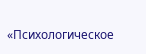«Психологическое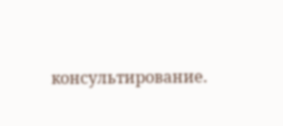консультирование.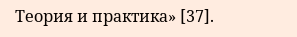Теория и практика» [37].